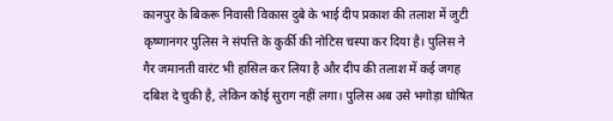कानपुर के बिकरू निवासी विकास दुबे के भाई दीप प्रकाश की तलाश में जुटी कृष्णानगर पुलिस ने संपत्ति के कुर्की की नोटिस चस्पा कर दिया है। पुलिस ने गैर जमानती वारंट भी हासिल कर लिया है और दीप की तलाश में कई जगह दबिश दे चुकी है, लेकिन कोई सुराग नहीं लगा। पुलिस अब उसे भगोड़ा घोषित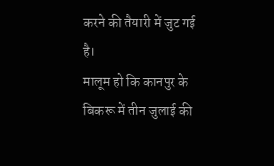करने की तैयारी में जुट गई है।
मालूम हो कि कानपुर के बिकरू में तीन जुलाई की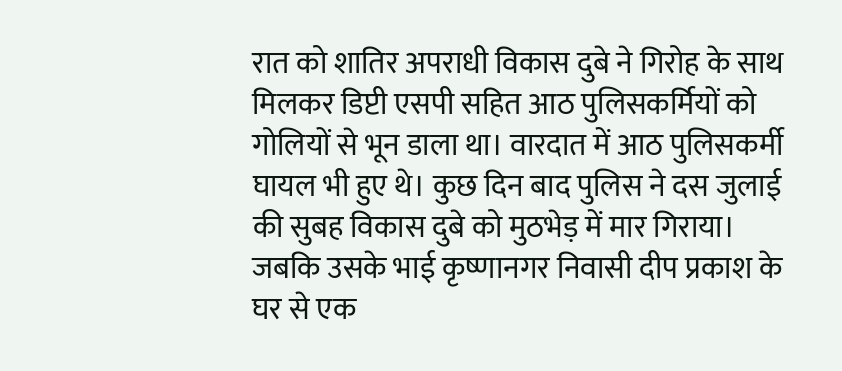रात को शातिर अपराधी विकास दुबे ने गिरोह के साथ मिलकर डिप्टी एसपी सहित आठ पुलिसकर्मियों को गोलियों से भून डाला था। वारदात में आठ पुलिसकर्मी घायल भी हुए थे। कुछ दिन बाद पुलिस ने दस जुलाई की सुबह विकास दुबे को मुठभेड़ में मार गिराया। जबकि उसके भाई कृष्णानगर निवासी दीप प्रकाश के घर से एक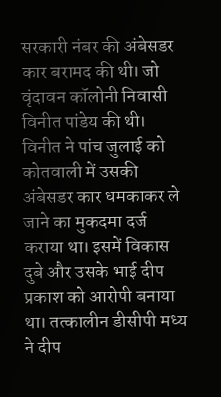सरकारी नंबर की अंबेसडर कार बरामद की थी। जो वृंदावन कॉलोनी निवासी विनीत पांडेय की थी।
विनीत ने पांच जुलाई को कोतवाली में उसकी अंबेसडर कार धमकाकर ले जाने का मुकदमा दर्ज कराया था। इसमें विकास दुबे और उसके भाई दीप प्रकाश को आरोपी बनाया था। तत्कालीन डीसीपी मध्य ने दीप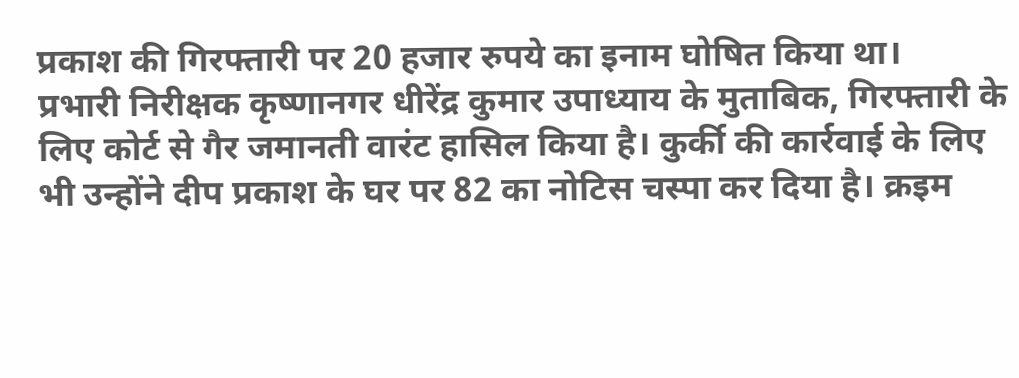प्रकाश की गिरफ्तारी पर 20 हजार रुपये का इनाम घोषित किया था।
प्रभारी निरीक्षक कृष्णानगर धीरेंद्र कुमार उपाध्याय के मुताबिक, गिरफ्तारी के लिए कोर्ट से गैर जमानती वारंट हासिल किया है। कुर्की की कार्रवाई के लिए भी उन्होंने दीप प्रकाश के घर पर 82 का नोटिस चस्पा कर दिया है। क्रइम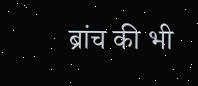ब्रांच की भी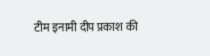टीम इनामी दीप प्रकाश की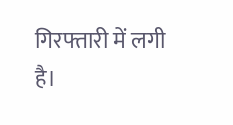गिरफ्तारी में लगी है।